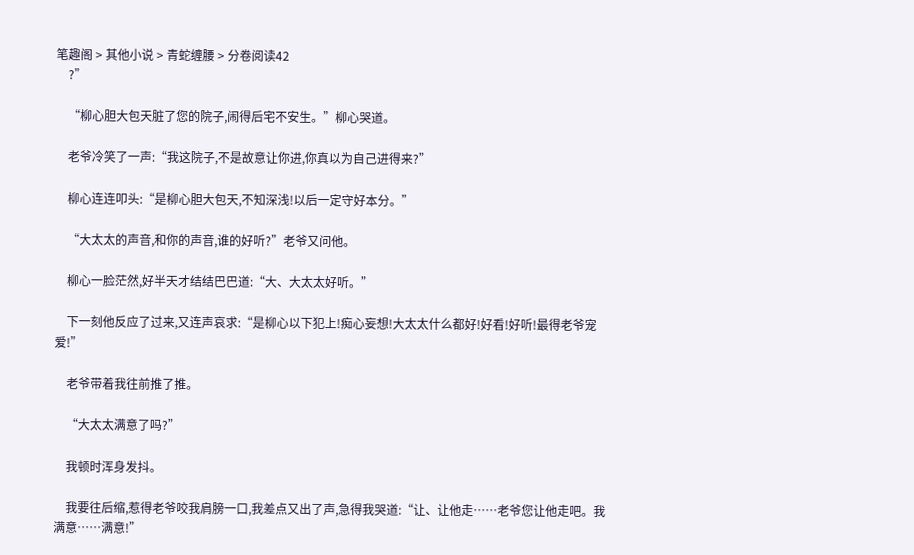笔趣阁 > 其他小说 > 青蛇缠腰 > 分卷阅读42
    ?”

    “柳心胆大包天脏了您的院子,闹得后宅不安生。”柳心哭道。

    老爷冷笑了一声:“我这院子,不是故意让你进,你真以为自己进得来?”

    柳心连连叩头:“是柳心胆大包天,不知深浅!以后一定守好本分。”

    “大太太的声音,和你的声音,谁的好听?”老爷又问他。

    柳心一脸茫然,好半天才结结巴巴道:“大、大太太好听。”

    下一刻他反应了过来,又连声哀求:“是柳心以下犯上!痴心妄想!大太太什么都好!好看!好听!最得老爷宠爱!”

    老爷带着我往前推了推。

    “大太太满意了吗?”

    我顿时浑身发抖。

    我要往后缩,惹得老爷咬我肩膀一口,我差点又出了声,急得我哭道:“让、让他走……老爷您让他走吧。我满意……满意!”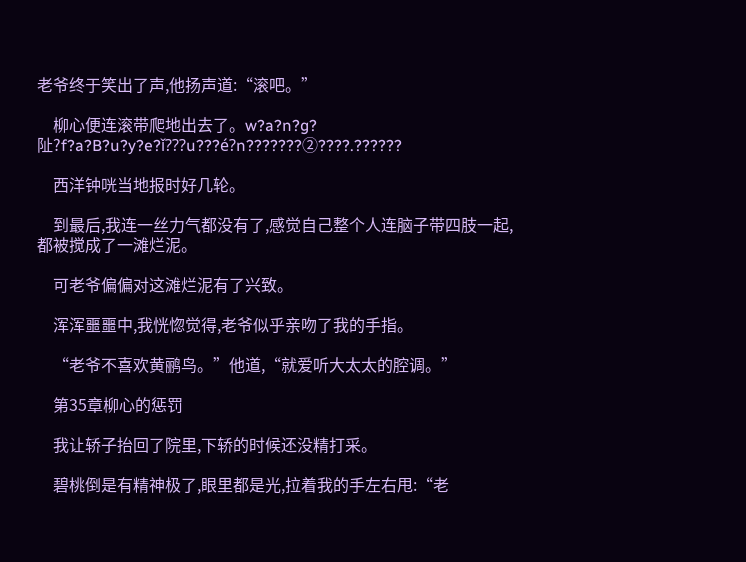老爷终于笑出了声,他扬声道:“滚吧。”

    柳心便连滚带爬地出去了。w?a?n?g?阯?f?a?B?u?y?e?ǐ???u???é?n???????②????.??????

    西洋钟咣当地报时好几轮。

    到最后,我连一丝力气都没有了,感觉自己整个人连脑子带四肢一起,都被搅成了一滩烂泥。

    可老爷偏偏对这滩烂泥有了兴致。

    浑浑噩噩中,我恍惚觉得,老爷似乎亲吻了我的手指。

    “老爷不喜欢黄鹂鸟。”他道,“就爱听大太太的腔调。”

    第35章柳心的惩罚

    我让轿子抬回了院里,下轿的时候还没精打采。

    碧桃倒是有精神极了,眼里都是光,拉着我的手左右甩:“老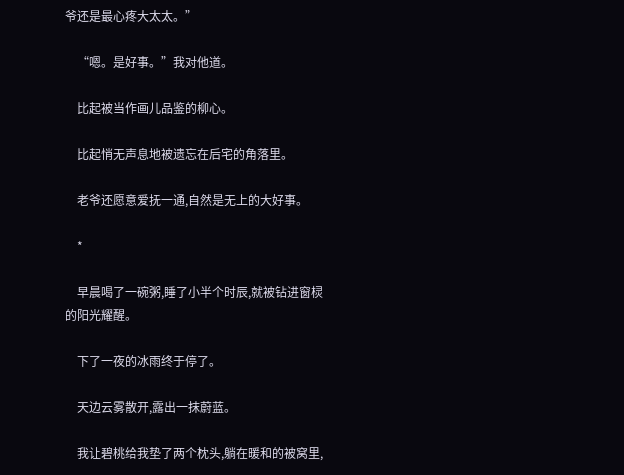爷还是最心疼大太太。”

    “嗯。是好事。”我对他道。

    比起被当作画儿品鉴的柳心。

    比起悄无声息地被遗忘在后宅的角落里。

    老爷还愿意爱抚一通,自然是无上的大好事。

    *

    早晨喝了一碗粥,睡了小半个时辰,就被钻进窗棂的阳光耀醒。

    下了一夜的冰雨终于停了。

    天边云雾散开,露出一抹蔚蓝。

    我让碧桃给我垫了两个枕头,躺在暖和的被窝里,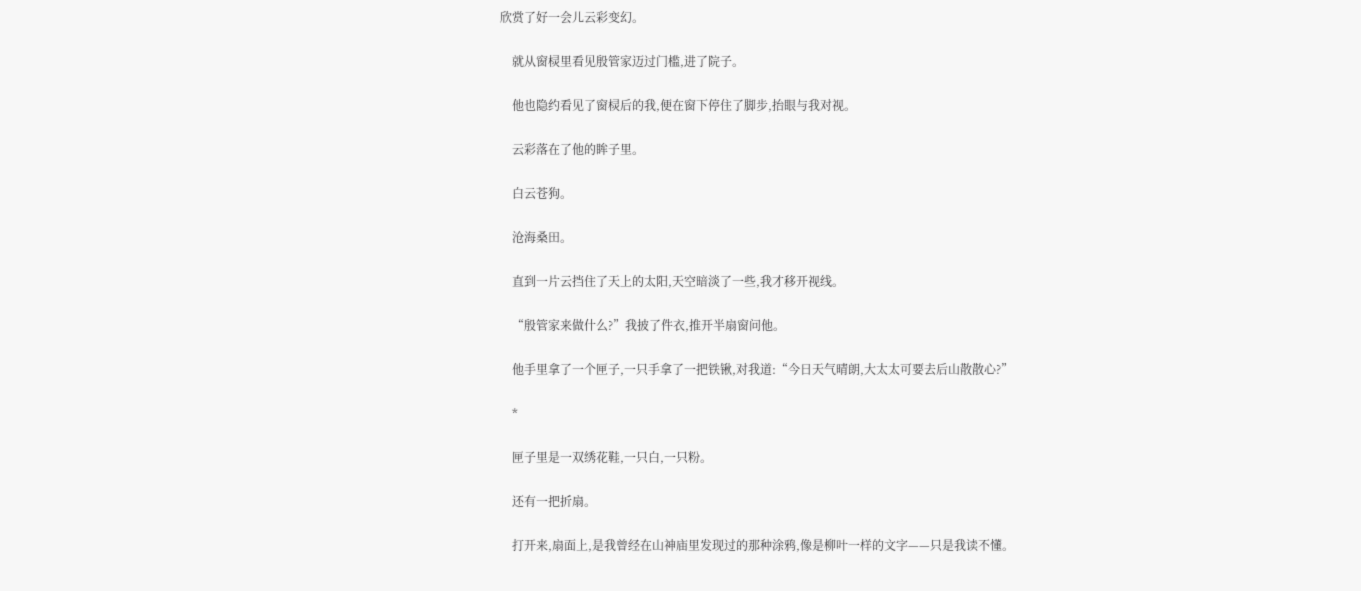欣赏了好一会儿云彩变幻。

    就从窗棂里看见殷管家迈过门槛,进了院子。

    他也隐约看见了窗棂后的我,便在窗下停住了脚步,抬眼与我对视。

    云彩落在了他的眸子里。

    白云苍狗。

    沧海桑田。

    直到一片云挡住了天上的太阳,天空暗淡了一些,我才移开视线。

    “殷管家来做什么?”我披了件衣,推开半扇窗问他。

    他手里拿了一个匣子,一只手拿了一把铁锹,对我道:“今日天气晴朗,大太太可要去后山散散心?”

    *

    匣子里是一双绣花鞋,一只白,一只粉。

    还有一把折扇。

    打开来,扇面上,是我曾经在山神庙里发现过的那种涂鸦,像是柳叶一样的文字——只是我读不懂。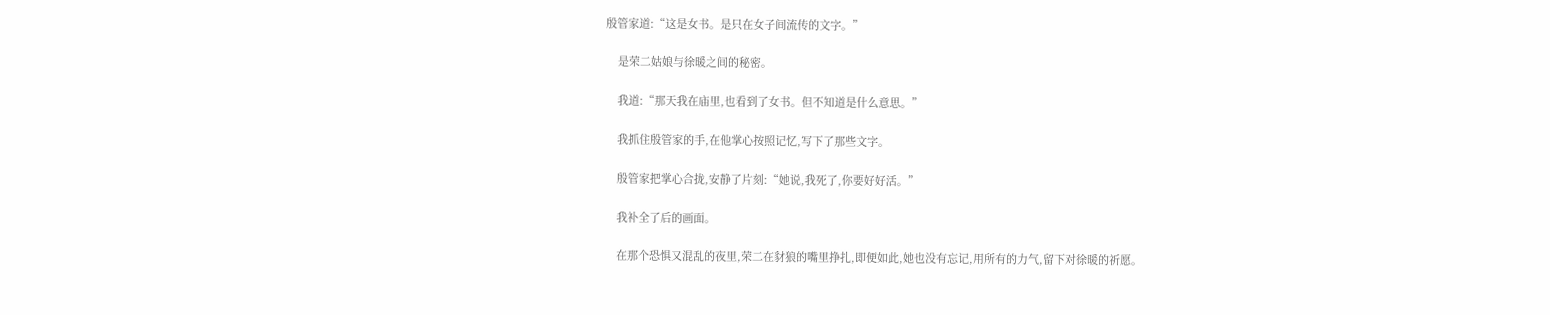殷管家道:“这是女书。是只在女子间流传的文字。”

    是荣二姑娘与徐暖之间的秘密。

    我道:“那天我在庙里,也看到了女书。但不知道是什么意思。”

    我抓住殷管家的手,在他掌心按照记忆,写下了那些文字。

    殷管家把掌心合拢,安静了片刻:“她说,我死了,你要好好活。”

    我补全了后的画面。

    在那个恐惧又混乱的夜里,荣二在豺狼的嘴里挣扎,即便如此,她也没有忘记,用所有的力气,留下对徐暖的祈愿。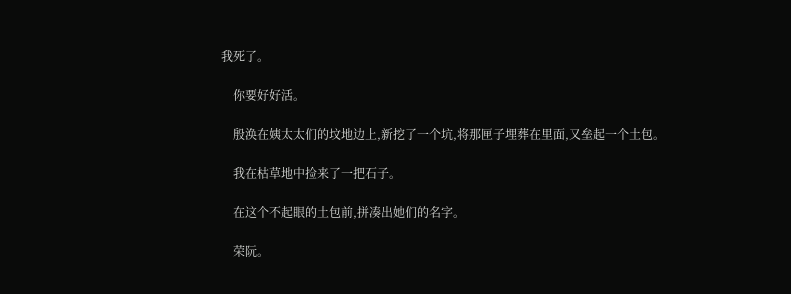我死了。

    你要好好活。

    殷涣在姨太太们的坟地边上,新挖了一个坑,将那匣子埋葬在里面,又垒起一个土包。

    我在枯草地中捡来了一把石子。

    在这个不起眼的土包前,拼凑出她们的名字。

    荣阮。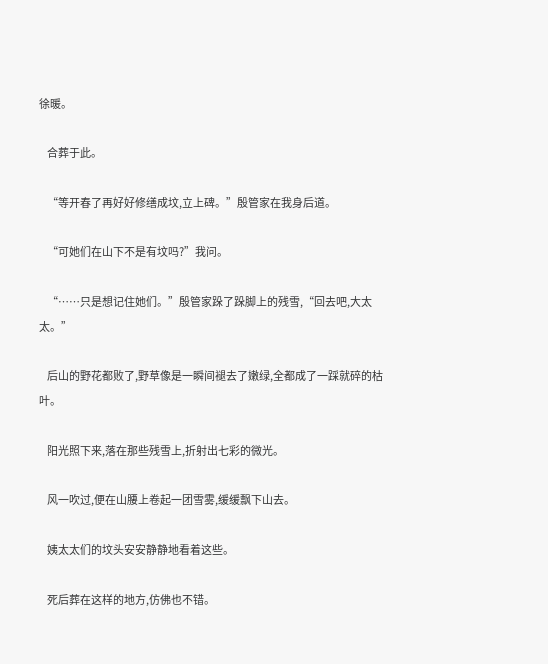徐暖。

    合葬于此。

    “等开春了再好好修缮成坟,立上碑。”殷管家在我身后道。

    “可她们在山下不是有坟吗?”我问。

    “……只是想记住她们。”殷管家跺了跺脚上的残雪,“回去吧,大太太。”

    后山的野花都败了,野草像是一瞬间褪去了嫩绿,全都成了一踩就碎的枯叶。

    阳光照下来,落在那些残雪上,折射出七彩的微光。

    风一吹过,便在山腰上卷起一团雪雾,缓缓飘下山去。

    姨太太们的坟头安安静静地看着这些。

    死后葬在这样的地方,仿佛也不错。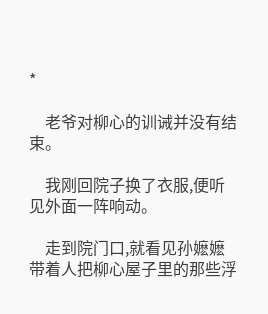*

    老爷对柳心的训诫并没有结束。

    我刚回院子换了衣服,便听见外面一阵响动。

    走到院门口,就看见孙嬷嬷带着人把柳心屋子里的那些浮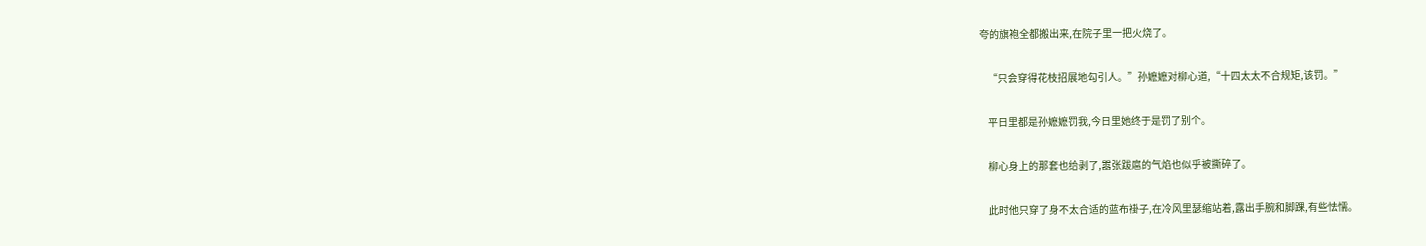夸的旗袍全都搬出来,在院子里一把火烧了。

    “只会穿得花枝招展地勾引人。”孙嬷嬷对柳心道,“十四太太不合规矩,该罚。”

    平日里都是孙嬷嬷罚我,今日里她终于是罚了别个。

    柳心身上的那套也给剥了,嚣张跋扈的气焰也似乎被撕碎了。

    此时他只穿了身不太合适的蓝布褂子,在冷风里瑟缩站着,露出手腕和脚踝,有些怯懦。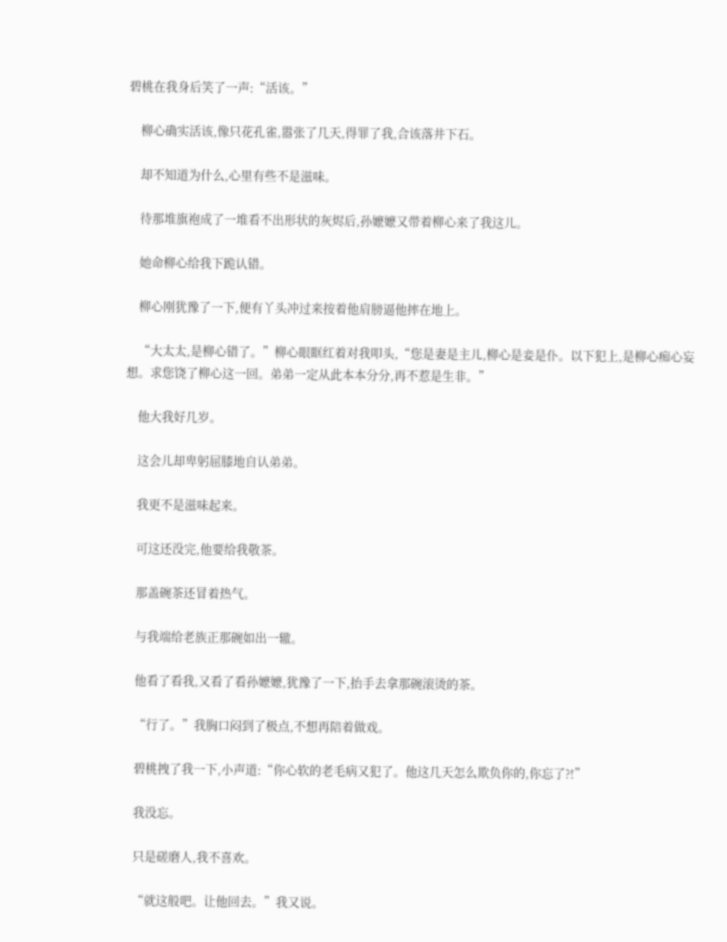碧桃在我身后笑了一声:“活该。”

    柳心确实活该,像只花孔雀,嚣张了几天,得罪了我,合该落井下石。

    却不知道为什么,心里有些不是滋味。

    待那堆旗袍成了一堆看不出形状的灰烬后,孙嬷嬷又带着柳心来了我这儿。

    她命柳心给我下跪认错。

    柳心刚犹豫了一下,便有丫头冲过来按着他肩膀逼他摔在地上。

    “大太太,是柳心错了。”柳心眼眶红着对我叩头,“您是妻是主儿,柳心是妾是仆。以下犯上,是柳心痴心妄想。求您饶了柳心这一回。弟弟一定从此本本分分,再不惹是生非。”

    他大我好几岁。

    这会儿却卑躬屈膝地自认弟弟。

    我更不是滋味起来。

    可这还没完,他要给我敬茶。

    那盖碗茶还冒着热气。

    与我端给老族正那碗如出一辙。

    他看了看我,又看了看孙嬷嬷,犹豫了一下,抬手去拿那碗滚烫的茶。

    “行了。”我胸口闷到了极点,不想再陪着做戏。

    碧桃拽了我一下,小声道:“你心软的老毛病又犯了。他这几天怎么欺负你的,你忘了?!”

    我没忘。

    只是磋磨人,我不喜欢。

    “就这般吧。让他回去。”我又说。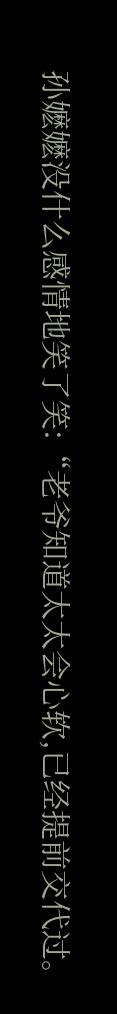孙嬷嬷没什么感情地笑了笑:“老爷知道太太会心软,已经提前交代过。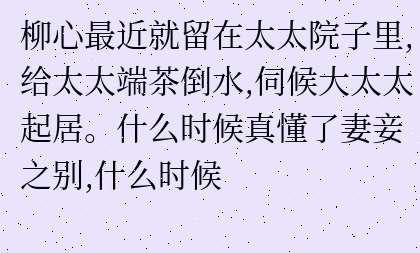柳心最近就留在太太院子里,给太太端茶倒水,伺候大太太起居。什么时候真懂了妻妾之别,什么时候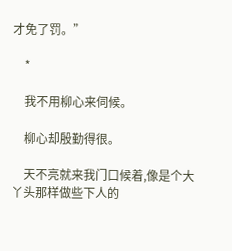才免了罚。”

    *

    我不用柳心来伺候。

    柳心却殷勤得很。

    天不亮就来我门口候着,像是个大丫头那样做些下人的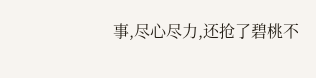事,尽心尽力,还抢了碧桃不